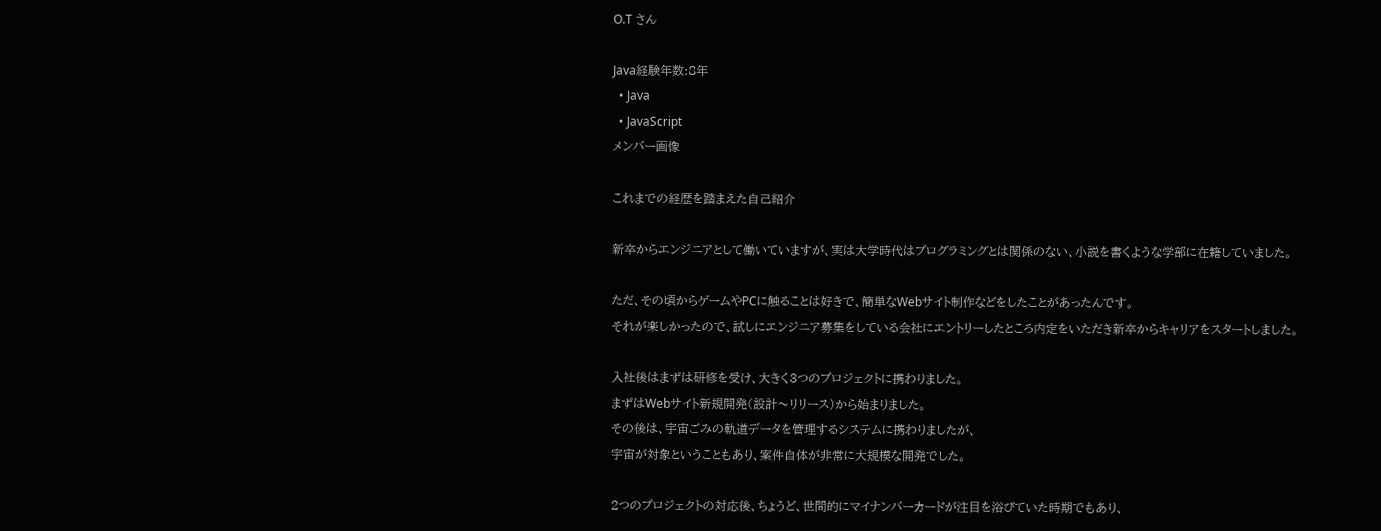O.T さん

Java経験年数:8年
  • Java
  • JavaScript
メンバー画像

これまでの経歴を踏まえた自己紹介

新卒からエンジニアとして働いていますが、実は大学時代はプログラミングとは関係のない、小説を書くような学部に在籍していました。

ただ、その頃からゲームやPCに触ることは好きで、簡単なWebサイト制作などをしたことがあったんです。
それが楽しかったので、試しにエンジニア募集をしている会社にエントリーしたところ内定をいただき新卒からキャリアをスタートしました。

入社後はまずは研修を受け、大きく3つのプロジェクトに携わりました。
まずはWebサイト新規開発(設計〜リリース)から始まりました。
その後は、宇宙ごみの軌道データを管理するシステムに携わりましたが、
宇宙が対象ということもあり、案件自体が非常に大規模な開発でした。

2つのプロジェクトの対応後、ちょうど、世間的にマイナンバーカードが注目を浴びていた時期でもあり、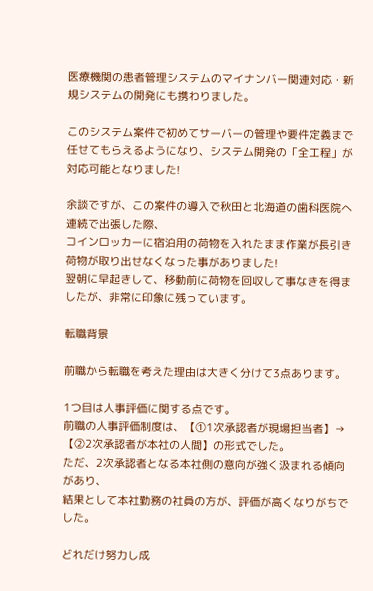医療機関の患者管理システムのマイナンバー関連対応・新規システムの開発にも携わりました。

このシステム案件で初めてサーバーの管理や要件定義まで任せてもらえるようになり、システム開発の「全工程」が対応可能となりました!

余談ですが、この案件の導入で秋田と北海道の歯科医院へ連続で出張した際、
コインロッカーに宿泊用の荷物を入れたまま作業が長引き荷物が取り出せなくなった事がありました!
翌朝に早起きして、移動前に荷物を回収して事なきを得ましたが、非常に印象に残っています。

転職背景

前職から転職を考えた理由は大きく分けて3点あります。

1つ目は人事評価に関する点です。
前職の人事評価制度は、【①1次承認者が現場担当者】→【②2次承認者が本社の人間】の形式でした。
ただ、2次承認者となる本社側の意向が強く汲まれる傾向があり、
結果として本社勤務の社員の方が、評価が高くなりがちでした。

どれだけ努力し成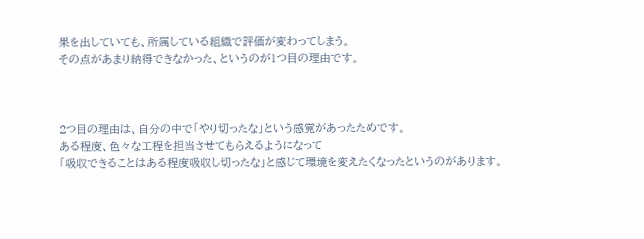果を出していても、所属している組織で評価が変わってしまう。
その点があまり納得できなかった、というのが1つ目の理由です。



2つ目の理由は、自分の中で「やり切ったな」という感覚があったためです。
ある程度、色々な工程を担当させてもらえるようになって
「吸収できることはある程度吸収し切ったな」と感じて環境を変えたくなったというのがあります。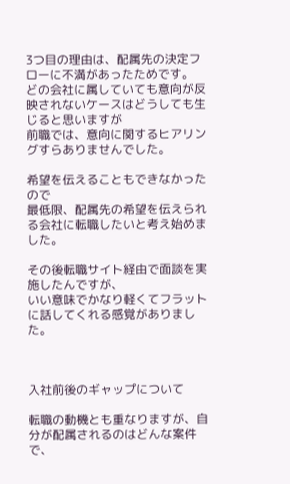3つ目の理由は、配属先の決定フローに不満があったためです。
どの会社に属していても意向が反映されないケースはどうしても生じると思いますが
前職では、意向に関するヒアリングすらありませんでした。

希望を伝えることもできなかったので
最低限、配属先の希望を伝えられる会社に転職したいと考え始めました。

その後転職サイト経由で面談を実施したんですが、
いい意味でかなり軽くてフラットに話してくれる感覚がありました。



入社前後のギャップについて

転職の動機とも重なりますが、自分が配属されるのはどんな案件で、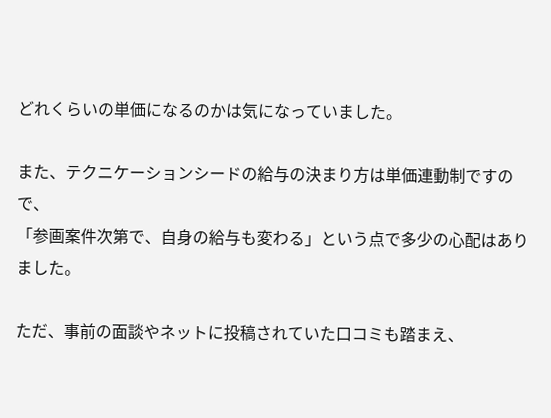どれくらいの単価になるのかは気になっていました。

また、テクニケーションシードの給与の決まり方は単価連動制ですので、
「参画案件次第で、自身の給与も変わる」という点で多少の心配はありました。

ただ、事前の面談やネットに投稿されていた口コミも踏まえ、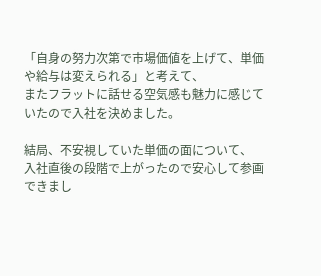「自身の努力次第で市場価値を上げて、単価や給与は変えられる」と考えて、
またフラットに話せる空気感も魅力に感じていたので入社を決めました。

結局、不安視していた単価の面について、
入社直後の段階で上がったので安心して参画できまし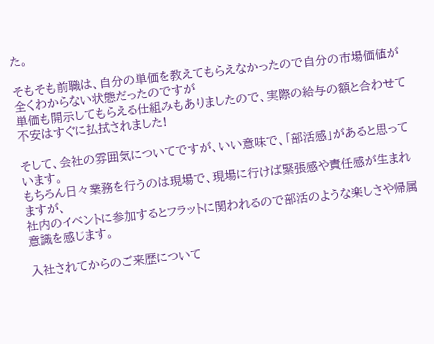た。

そもそも前職は、自分の単価を教えてもらえなかったので自分の市場価値が全くわからない状態だったのですが
単価も開示してもらえる仕組みもありましたので、実際の給与の額と合わせて不安はすぐに払拭されました!

そして、会社の雰囲気についてですが、いい意味で、「部活感」があると思っています。
もちろん日々業務を行うのは現場で、現場に行けば緊張感や責任感が生まれますが、
社内のイベントに参加するとフラットに関われるので部活のような楽しさや帰属意識を感じます。

入社されてからのご来歴について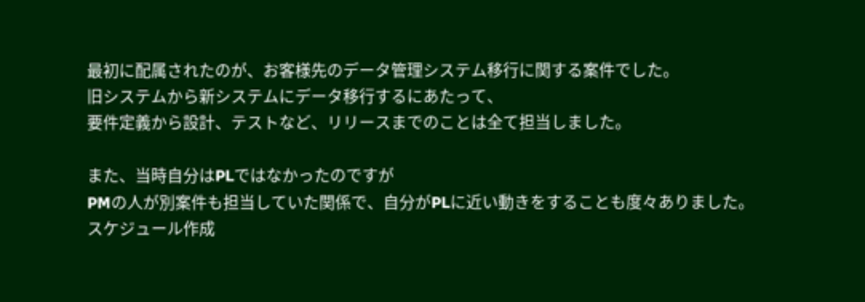最初に配属されたのが、お客様先のデータ管理システム移行に関する案件でした。
旧システムから新システムにデータ移行するにあたって、
要件定義から設計、テストなど、リリースまでのことは全て担当しました。

また、当時自分はPLではなかったのですが
PMの人が別案件も担当していた関係で、自分がPLに近い動きをすることも度々ありました。
スケジュール作成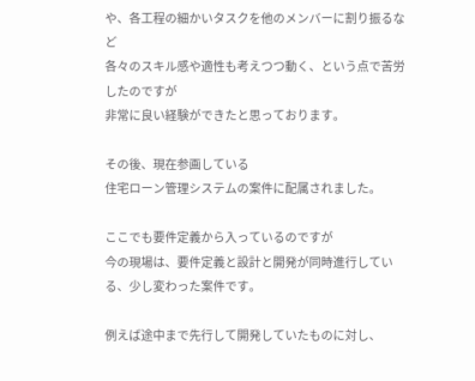や、各工程の細かいタスクを他のメンバーに割り振るなど
各々のスキル感や適性も考えつつ動く、という点で苦労したのですが
非常に良い経験ができたと思っております。

その後、現在参画している
住宅ローン管理システムの案件に配属されました。

ここでも要件定義から入っているのですが
今の現場は、要件定義と設計と開発が同時進行している、少し変わった案件です。

例えば途中まで先行して開発していたものに対し、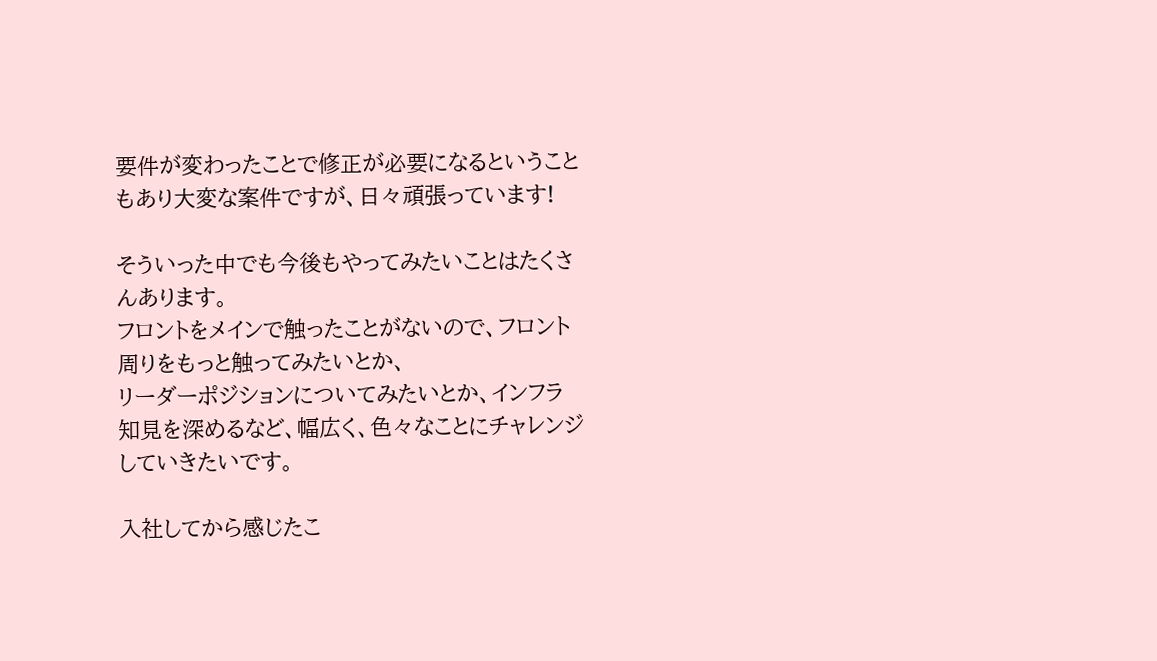要件が変わったことで修正が必要になるということもあり大変な案件ですが、日々頑張っています!

そういった中でも今後もやってみたいことはたくさんあります。
フロントをメインで触ったことがないので、フロント周りをもっと触ってみたいとか、
リーダーポジションについてみたいとか、インフラ知見を深めるなど、幅広く、色々なことにチャレンジしていきたいです。

入社してから感じたこ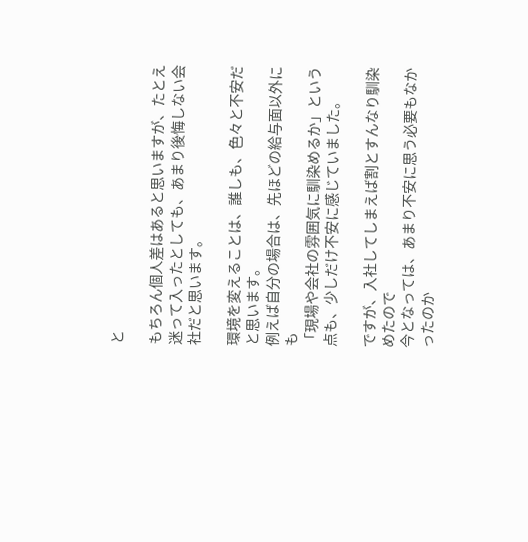と

もちろん個人差はあると思いますが、たとえ迷って入ったとしても、あまり後悔しない会社だと思います。

環境を変えることは、誰しも、色々と不安だと思います。
例えば自分の場合は、先ほどの給与面以外にも
「現場や会社の雰囲気に馴染めるか」という点も、少しだけ不安に感じていました。

ですが、入社してしまえば割とすんなり馴染めたので
今となっては、あまり不安に思う必要もなかったのか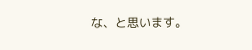な、と思います。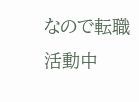なので転職活動中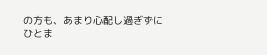の方も、あまり心配し過ぎずに
ひとま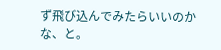ず飛び込んでみたらいいのかな、と。